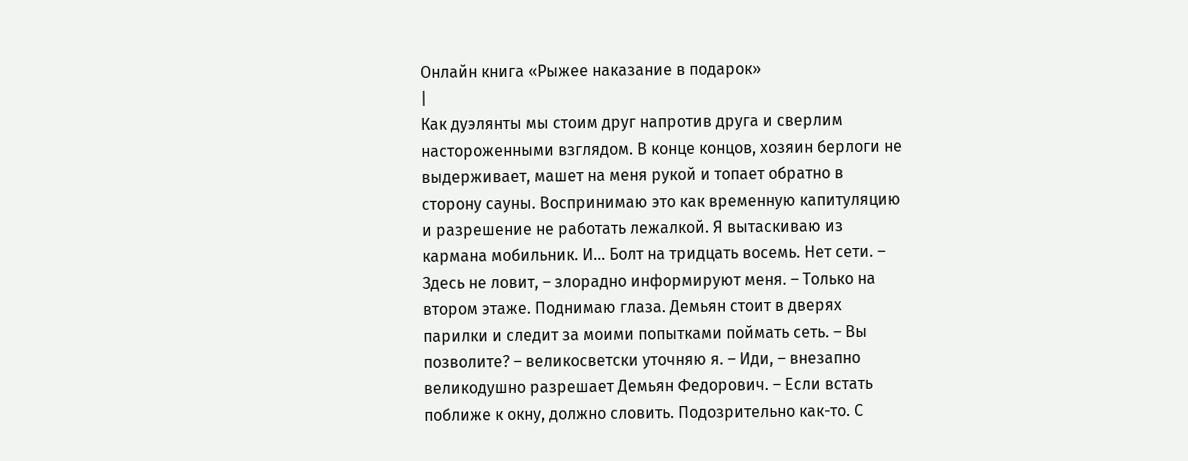Онлайн книга «Рыжее наказание в подарок»
|
Как дуэлянты мы стоим друг напротив друга и сверлим настороженными взглядом. В конце концов, хозяин берлоги не выдерживает, машет на меня рукой и топает обратно в сторону сауны. Воспринимаю это как временную капитуляцию и разрешение не работать лежалкой. Я вытаскиваю из кармана мобильник. И… Болт на тридцать восемь. Нет сети. – Здесь не ловит, – злорадно информируют меня. – Только на втором этаже. Поднимаю глаза. Демьян стоит в дверях парилки и следит за моими попытками поймать сеть. – Вы позволите? – великосветски уточняю я. – Иди, – внезапно великодушно разрешает Демьян Федорович. – Если встать поближе к окну, должно словить. Подозрительно как-то. С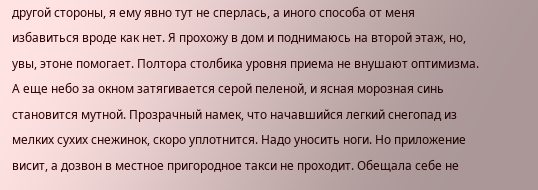другой стороны, я ему явно тут не сперлась, а иного способа от меня избавиться вроде как нет. Я прохожу в дом и поднимаюсь на второй этаж, но, увы, этоне помогает. Полтора столбика уровня приема не внушают оптимизма. А еще небо за окном затягивается серой пеленой, и ясная морозная синь становится мутной. Прозрачный намек, что начавшийся легкий снегопад из мелких сухих снежинок, скоро уплотнится. Надо уносить ноги. Но приложение висит, а дозвон в местное пригородное такси не проходит. Обещала себе не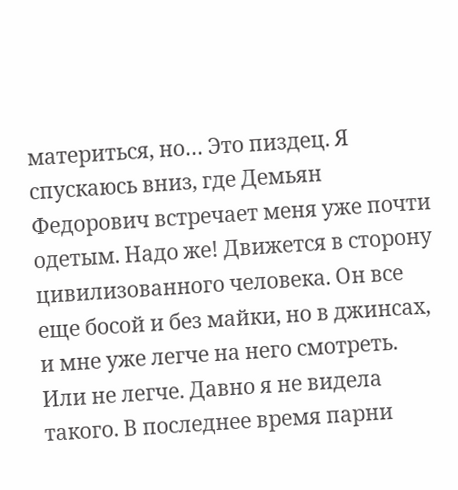материться, но… Это пиздец. Я спускаюсь вниз, где Демьян Федорович встречает меня уже почти одетым. Надо же! Движется в сторону цивилизованного человека. Он все еще босой и без майки, но в джинсах, и мне уже легче на него смотреть. Или не легче. Давно я не видела такого. В последнее время парни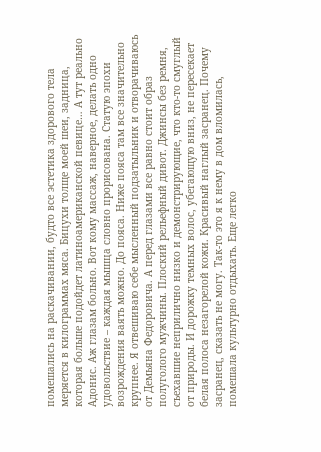помешались на раскачивании, будто все эстетика здорового тела меряется в килограммах мяса. Бицухи толще моей шеи, задница, которая больше подойдет латиноамериканской певице… А тут реально Адонис. Аж глазам больно. Вот кому массаж, наверное, делать одно удовольствие – каждая мышца словно прорисована. Статую эпохи возрождения ваять можно. До пояса. Ниже пояса там все значительно крупнее. Я отвешиваю себе мысленный подзатыльник и отворачиваюсь от Демьяна Федоровича. А перед глазами все равно стоит образ полуголого мужчины. Плоский рельефный дивот. Джинсы без ремня, съехавшие неприлично низко и демонстрирующие, что кто-то смуглый от природы. И дорожку темных волос, убегающую вниз, не пересекает белая полоса незагорелой кожи. Красивый наглый засранец. Почему засранец, сказать не могу. Так-то это я к нему в дом вломилась, помешала культурно отдыхать. Еще легко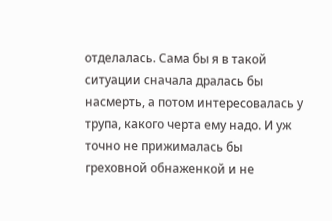отделалась. Сама бы я в такой ситуации сначала дралась бы насмерть, а потом интересовалась у трупа, какого черта ему надо. И уж точно не прижималась бы греховной обнаженкой и не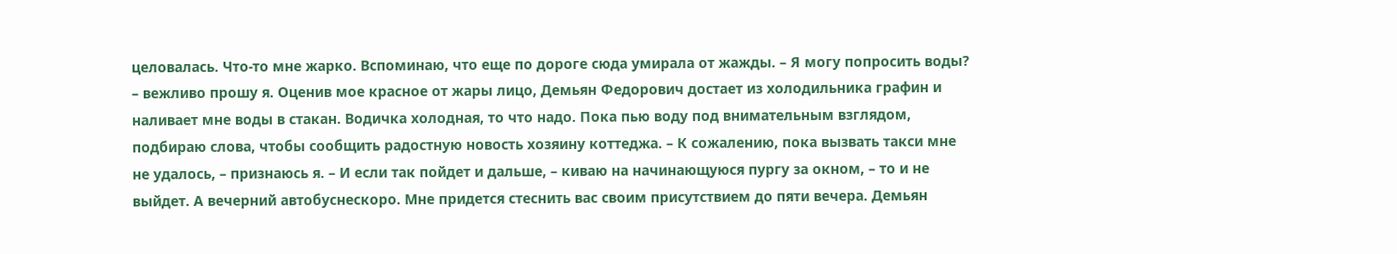целовалась. Что-то мне жарко. Вспоминаю, что еще по дороге сюда умирала от жажды. – Я могу попросить воды? – вежливо прошу я. Оценив мое красное от жары лицо, Демьян Федорович достает из холодильника графин и наливает мне воды в стакан. Водичка холодная, то что надо. Пока пью воду под внимательным взглядом, подбираю слова, чтобы сообщить радостную новость хозяину коттеджа. – К сожалению, пока вызвать такси мне не удалось, – признаюсь я. – И если так пойдет и дальше, – киваю на начинающуюся пургу за окном, – то и не выйдет. А вечерний автобуснескоро. Мне придется стеснить вас своим присутствием до пяти вечера. Демьян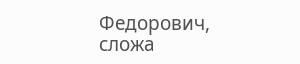Федорович, сложа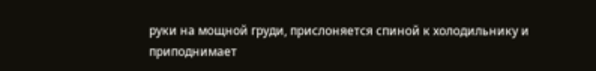руки на мощной груди, прислоняется спиной к холодильнику и приподнимает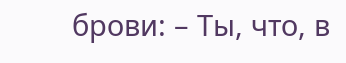брови: – Ты, что, в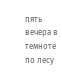пять вечера в темноте по лесу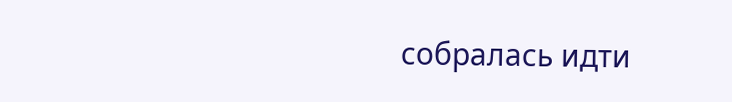собралась идти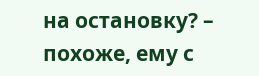на остановку? – похоже, ему с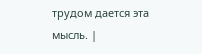трудом дается эта мысль. |